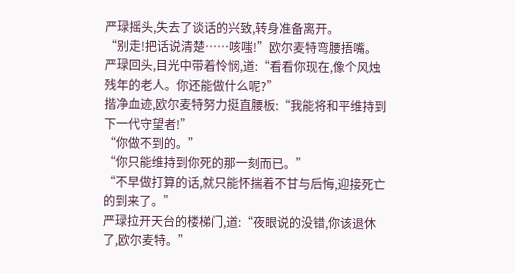严琭摇头,失去了谈话的兴致,转身准备离开。
“别走!把话说清楚……咳嗤!”欧尔麦特弯腰捂嘴。
严琭回头,目光中带着怜悯,道:“看看你现在,像个风烛残年的老人。你还能做什么呢?”
揩净血迹,欧尔麦特努力挺直腰板:“我能将和平维持到下一代守望者!”
“你做不到的。”
“你只能维持到你死的那一刻而已。”
“不早做打算的话,就只能怀揣着不甘与后悔,迎接死亡的到来了。”
严琭拉开天台的楼梯门,道:“夜眼说的没错,你该退休了,欧尔麦特。”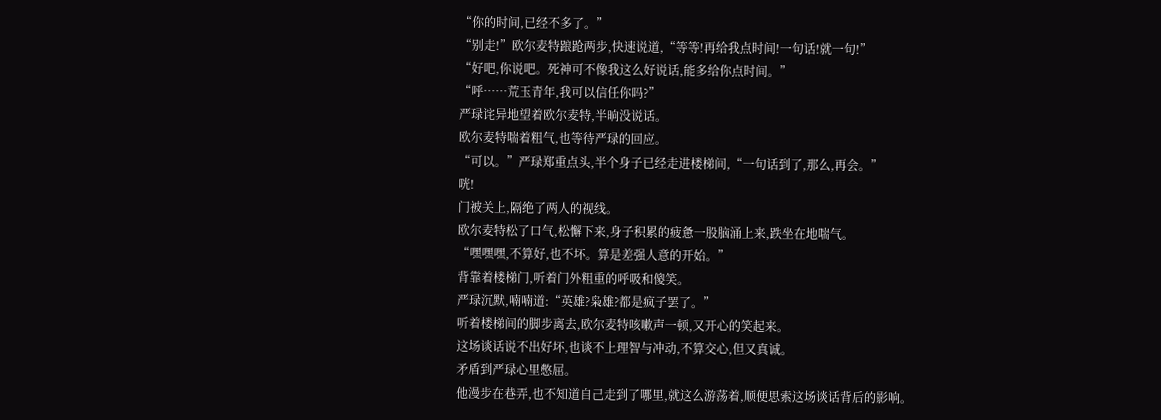“你的时间,已经不多了。”
“别走!”欧尔麦特踉跄两步,快速说道,“等等!再给我点时间!一句话!就一句!”
“好吧,你说吧。死神可不像我这么好说话,能多给你点时间。”
“呼……荒玉青年,我可以信任你吗?”
严琭诧异地望着欧尔麦特,半晌没说话。
欧尔麦特喘着粗气,也等待严琭的回应。
“可以。”严琭郑重点头,半个身子已经走进楼梯间,“一句话到了,那么,再会。”
咣!
门被关上,隔绝了两人的视线。
欧尔麦特松了口气,松懈下来,身子积累的疲惫一股脑涌上来,跌坐在地喘气。
“嘿嘿嘿,不算好,也不坏。算是差强人意的开始。”
背靠着楼梯门,听着门外粗重的呼吸和傻笑。
严琭沉默,喃喃道:“英雄?枭雄?都是疯子罢了。”
听着楼梯间的脚步离去,欧尔麦特咳嗽声一顿,又开心的笑起来。
这场谈话说不出好坏,也谈不上理智与冲动,不算交心,但又真诚。
矛盾到严琭心里憋屈。
他漫步在巷弄,也不知道自己走到了哪里,就这么游荡着,顺便思索这场谈话背后的影响。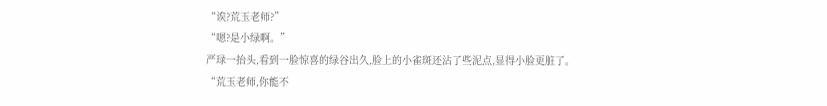“诶?荒玉老师?”
“嗯?是小绿啊。”
严琭一抬头,看到一脸惊喜的绿谷出久,脸上的小雀斑还沾了些泥点,显得小脸更脏了。
“荒玉老师,你能不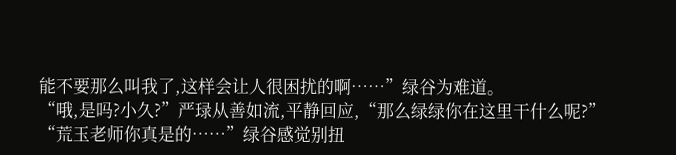能不要那么叫我了,这样会让人很困扰的啊……”绿谷为难道。
“哦,是吗?小久?”严琭从善如流,平静回应,“那么绿绿你在这里干什么呢?”
“荒玉老师你真是的……”绿谷感觉别扭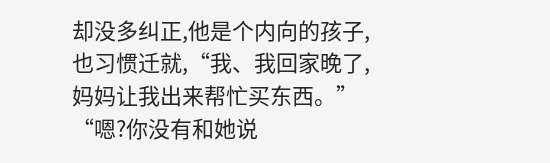却没多纠正,他是个内向的孩子,也习惯迁就,“我、我回家晚了,妈妈让我出来帮忙买东西。”
“嗯?你没有和她说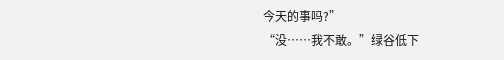今天的事吗?”
“没……我不敢。”绿谷低下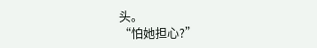头。
“怕她担心?”